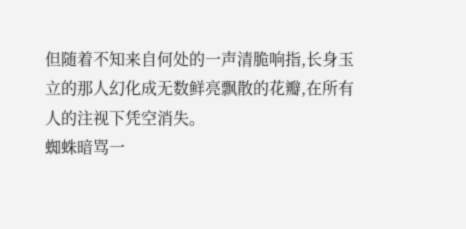但随着不知来自何处的一声清脆响指,长身玉立的那人幻化成无数鲜亮飘散的花瓣,在所有人的注视下凭空消失。
蜘蛛暗骂一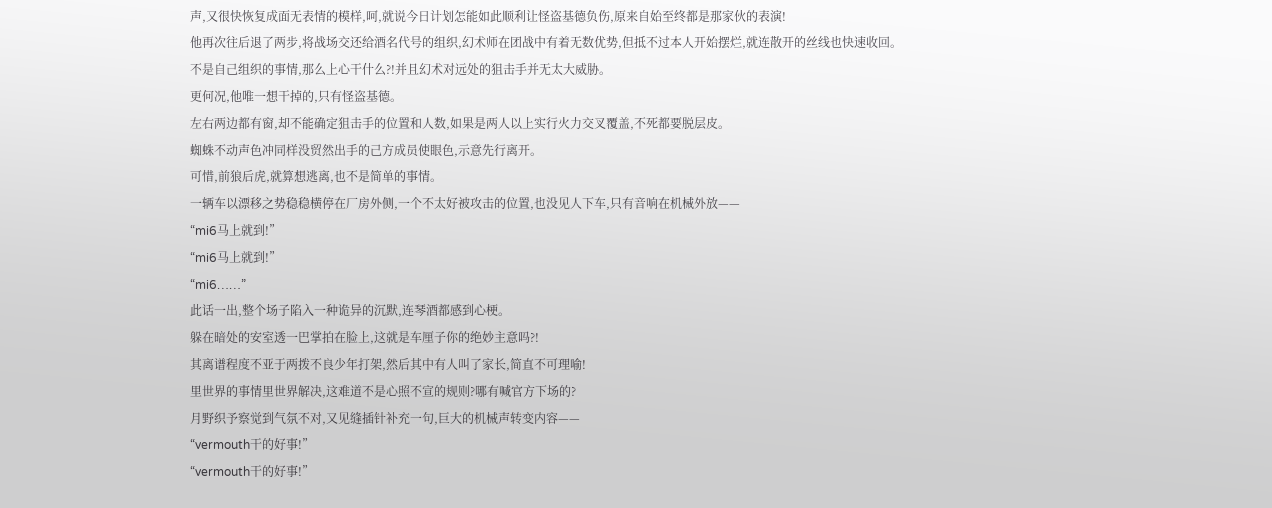声,又很快恢复成面无表情的模样,呵,就说今日计划怎能如此顺利让怪盗基德负伤,原来自始至终都是那家伙的表演!
他再次往后退了两步,将战场交还给酒名代号的组织,幻术师在团战中有着无数优势,但抵不过本人开始摆烂,就连散开的丝线也快速收回。
不是自己组织的事情,那么上心干什么?!并且幻术对远处的狙击手并无太大威胁。
更何况,他唯一想干掉的,只有怪盗基德。
左右两边都有窗,却不能确定狙击手的位置和人数,如果是两人以上实行火力交叉覆盖,不死都要脱层皮。
蜘蛛不动声色冲同样没贸然出手的己方成员使眼色,示意先行离开。
可惜,前狼后虎,就算想逃离,也不是简单的事情。
一辆车以漂移之势稳稳横停在厂房外侧,一个不太好被攻击的位置,也没见人下车,只有音响在机械外放——
“mi6马上就到!”
“mi6马上就到!”
“mi6……”
此话一出,整个场子陷入一种诡异的沉默,连琴酒都感到心梗。
躲在暗处的安室透一巴掌拍在脸上,这就是车厘子你的绝妙主意吗?!
其离谱程度不亚于两拨不良少年打架,然后其中有人叫了家长,简直不可理喻!
里世界的事情里世界解决,这难道不是心照不宣的规则?哪有喊官方下场的?
月野织予察觉到气氛不对,又见缝插针补充一句,巨大的机械声转变内容——
“vermouth干的好事!”
“vermouth干的好事!”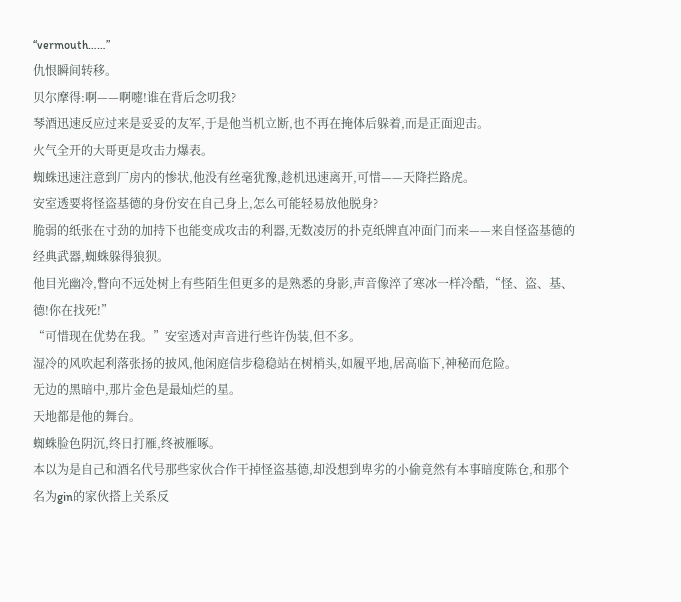“vermouth……”
仇恨瞬间转移。
贝尔摩得:啊——啊嚏!谁在背后念叨我?
琴酒迅速反应过来是妥妥的友军,于是他当机立断,也不再在掩体后躲着,而是正面迎击。
火气全开的大哥更是攻击力爆表。
蜘蛛迅速注意到厂房内的惨状,他没有丝毫犹豫,趁机迅速离开,可惜——天降拦路虎。
安室透要将怪盗基德的身份安在自己身上,怎么可能轻易放他脱身?
脆弱的纸张在寸劲的加持下也能变成攻击的利器,无数凌厉的扑克纸牌直冲面门而来——来自怪盗基德的经典武器,蜘蛛躲得狼狈。
他目光幽冷,瞥向不远处树上有些陌生但更多的是熟悉的身影,声音像淬了寒冰一样冷酷,“怪、盗、基、德!你在找死!”
“可惜现在优势在我。”安室透对声音进行些许伪装,但不多。
湿冷的风吹起利落张扬的披风,他闲庭信步稳稳站在树梢头,如履平地,居高临下,神秘而危险。
无边的黑暗中,那片金色是最灿烂的星。
天地都是他的舞台。
蜘蛛脸色阴沉,终日打雁,终被雁啄。
本以为是自己和酒名代号那些家伙合作干掉怪盗基德,却没想到卑劣的小偷竟然有本事暗度陈仓,和那个名为gin的家伙搭上关系反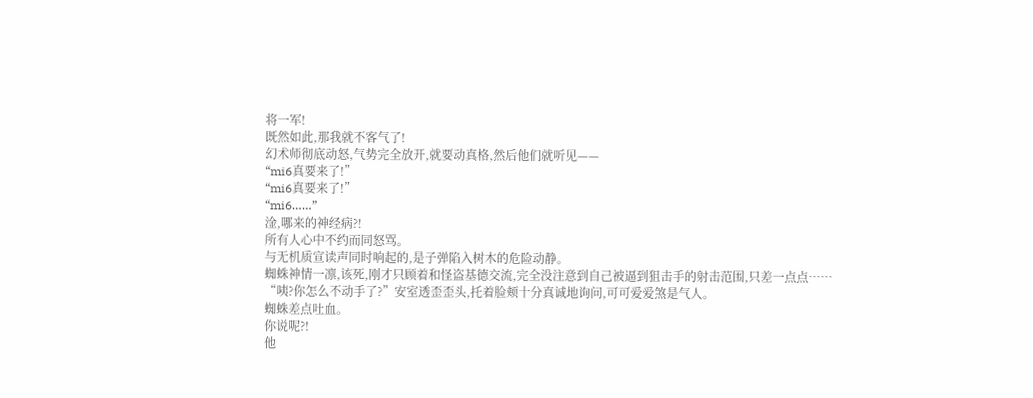将一军!
既然如此,那我就不客气了!
幻术师彻底动怒,气势完全放开,就要动真格,然后他们就听见——
“mi6真要来了!”
“mi6真要来了!”
“mi6……”
淦,哪来的神经病?!
所有人心中不约而同怒骂。
与无机质宣读声同时响起的,是子弹陷入树木的危险动静。
蜘蛛神情一凛,该死,刚才只顾着和怪盗基德交流,完全没注意到自己被逼到狙击手的射击范围,只差一点点……
“咦?你怎么不动手了?”安室透歪歪头,托着脸颊十分真诚地询问,可可爱爱煞是气人。
蜘蛛差点吐血。
你说呢?!
他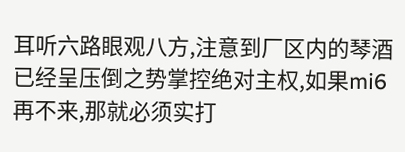耳听六路眼观八方,注意到厂区内的琴酒已经呈压倒之势掌控绝对主权,如果mi6再不来,那就必须实打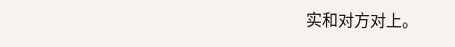实和对方对上。